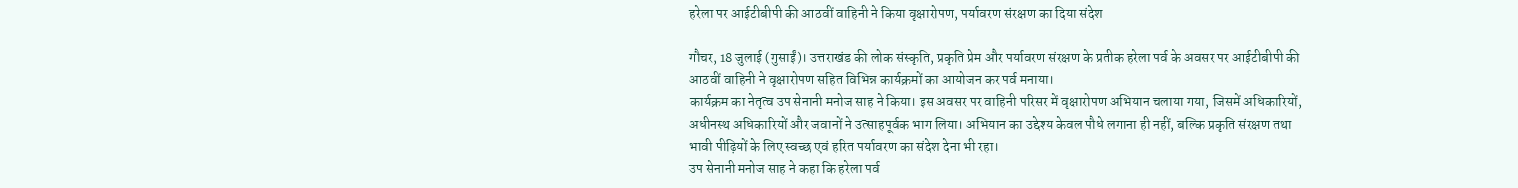हरेला पर आईटीबीपी की आठवीं वाहिनी ने किया वृक्षारोपण, पर्यावरण संरक्षण का दिया संदेश

गौचर, 18 जुलाई (गुसाईं)। उत्तराखंड की लोक संस्कृति, प्रकृति प्रेम और पर्यावरण संरक्षण के प्रतीक हरेला पर्व के अवसर पर आईटीबीपी की आठवीं वाहिनी ने वृक्षारोपण सहित विभिन्न कार्यक्रमों का आयोजन कर पर्व मनाया।
कार्यक्रम का नेतृत्व उप सेनानी मनोज साह ने किया। इस अवसर पर वाहिनी परिसर में वृक्षारोपण अभियान चलाया गया, जिसमें अधिकारियों, अधीनस्थ अधिकारियों और जवानों ने उत्साहपूर्वक भाग लिया। अभियान का उद्देश्य केवल पौधे लगाना ही नहीं, बल्कि प्रकृति संरक्षण तथा भावी पीढ़ियों के लिए स्वच्छ एवं हरित पर्यावरण का संदेश देना भी रहा।
उप सेनानी मनोज साह ने कहा कि हरेला पर्व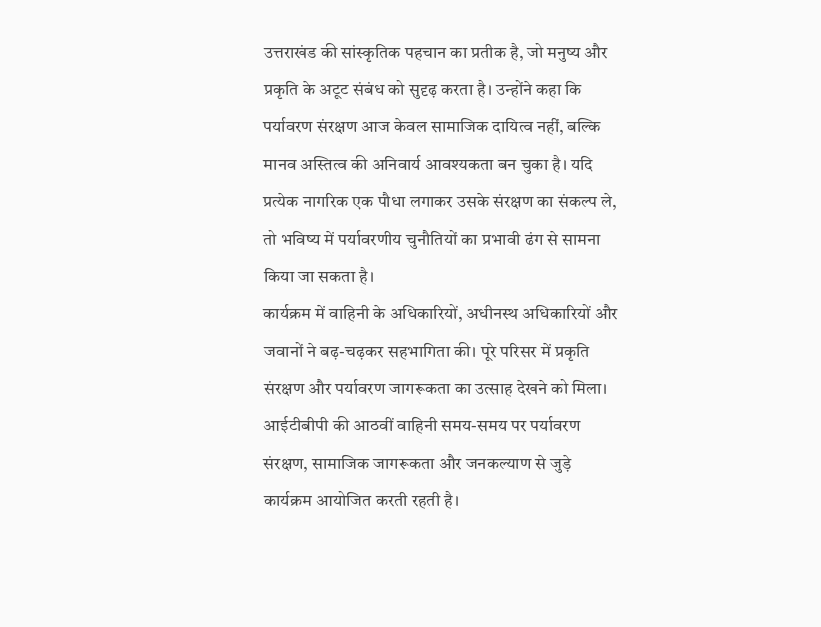उत्तराखंड की सांस्कृतिक पहचान का प्रतीक है, जो मनुष्य और प्रकृति के अटूट संबंध को सुदृढ़ करता है। उन्होंने कहा कि पर्यावरण संरक्षण आज केवल सामाजिक दायित्व नहीं, बल्कि मानव अस्तित्व की अनिवार्य आवश्यकता बन चुका है। यदि प्रत्येक नागरिक एक पौधा लगाकर उसके संरक्षण का संकल्प ले, तो भविष्य में पर्यावरणीय चुनौतियों का प्रभावी ढंग से सामना किया जा सकता है।
कार्यक्रम में वाहिनी के अधिकारियों, अधीनस्थ अधिकारियों और जवानों ने बढ़-चढ़कर सहभागिता की। पूरे परिसर में प्रकृति संरक्षण और पर्यावरण जागरूकता का उत्साह देखने को मिला।
आईटीबीपी की आठवीं वाहिनी समय-समय पर पर्यावरण संरक्षण, सामाजिक जागरूकता और जनकल्याण से जुड़े कार्यक्रम आयोजित करती रहती है।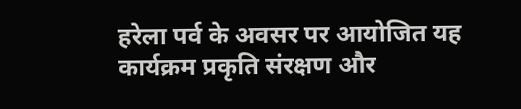हरेला पर्व के अवसर पर आयोजित यह कार्यक्रम प्रकृति संरक्षण और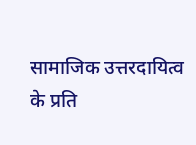सामाजिक उत्तरदायित्व के प्रति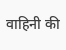वाहिनी की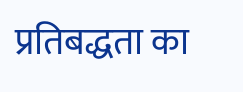प्रतिबद्धता का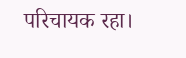परिचायक रहा।